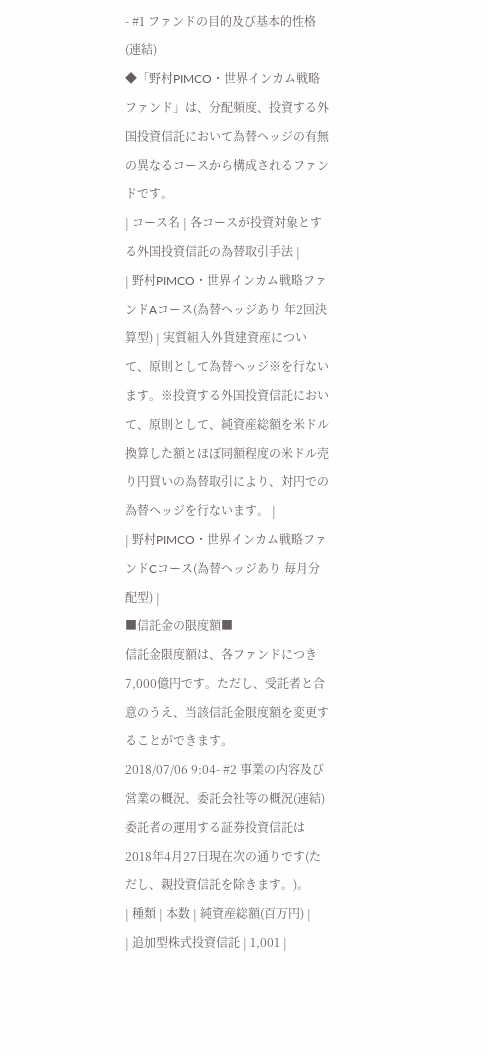- #1 ファンドの目的及び基本的性格(連結)
◆「野村PIMCO・世界インカム戦略ファンド」は、分配頻度、投資する外国投資信託において為替ヘッジの有無の異なるコースから構成されるファンドです。
| コース名 | 各コースが投資対象とする外国投資信託の為替取引手法 |
| 野村PIMCO・世界インカム戦略ファンドAコース(為替ヘッジあり 年2回決算型) | 実質組入外貨建資産について、原則として為替ヘッジ※を行ないます。※投資する外国投資信託において、原則として、純資産総額を米ドル換算した額とほぼ同額程度の米ドル売り円買いの為替取引により、対円での為替ヘッジを行ないます。 |
| 野村PIMCO・世界インカム戦略ファンドCコース(為替ヘッジあり 毎月分配型) |
■信託金の限度額■
信託金限度額は、各ファンドにつき7,000億円です。ただし、受託者と合意のうえ、当該信託金限度額を変更することができます。
2018/07/06 9:04- #2 事業の内容及び営業の概況、委託会社等の概況(連結)
委託者の運用する証券投資信託は2018年4月27日現在次の通りです(ただし、親投資信託を除きます。)。
| 種類 | 本数 | 純資産総額(百万円) |
| 追加型株式投資信託 | 1,001 |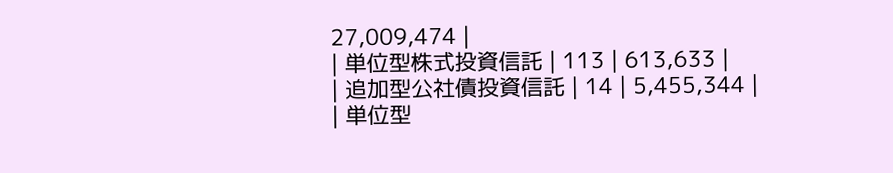27,009,474 |
| 単位型株式投資信託 | 113 | 613,633 |
| 追加型公社債投資信託 | 14 | 5,455,344 |
| 単位型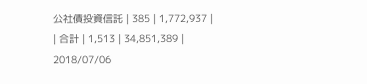公社債投資信託 | 385 | 1,772,937 |
| 合計 | 1,513 | 34,851,389 |
2018/07/06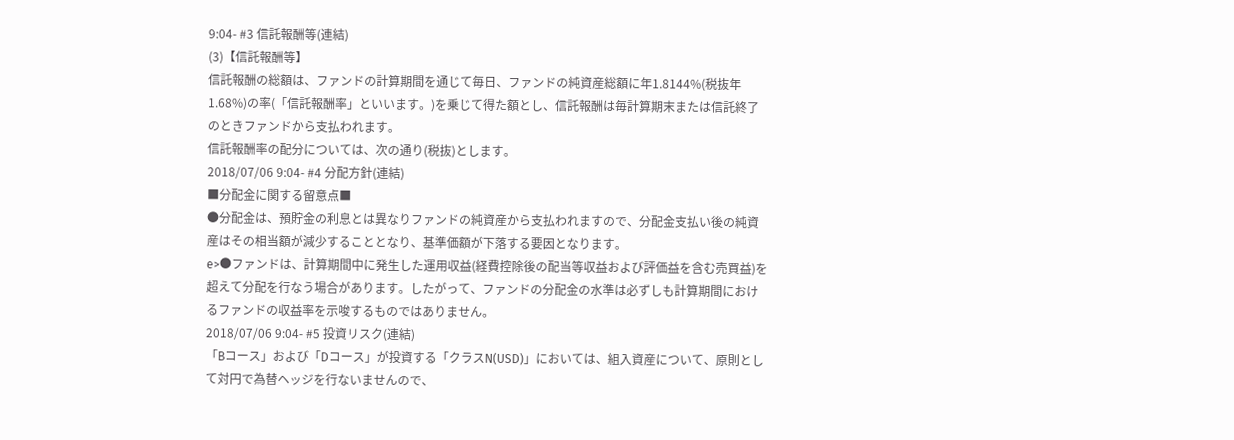9:04- #3 信託報酬等(連結)
(3)【信託報酬等】
信託報酬の総額は、ファンドの計算期間を通じて毎日、ファンドの純資産総額に年1.8144%(税抜年1.68%)の率(「信託報酬率」といいます。)を乗じて得た額とし、信託報酬は毎計算期末または信託終了のときファンドから支払われます。
信託報酬率の配分については、次の通り(税抜)とします。
2018/07/06 9:04- #4 分配方針(連結)
■分配金に関する留意点■
●分配金は、預貯金の利息とは異なりファンドの純資産から支払われますので、分配金支払い後の純資産はその相当額が減少することとなり、基準価額が下落する要因となります。
e>●ファンドは、計算期間中に発生した運用収益(経費控除後の配当等収益および評価益を含む売買益)を超えて分配を行なう場合があります。したがって、ファンドの分配金の水準は必ずしも計算期間におけるファンドの収益率を示唆するものではありません。
2018/07/06 9:04- #5 投資リスク(連結)
「Bコース」および「Dコース」が投資する「クラスN(USD)」においては、組入資産について、原則として対円で為替ヘッジを行ないませんので、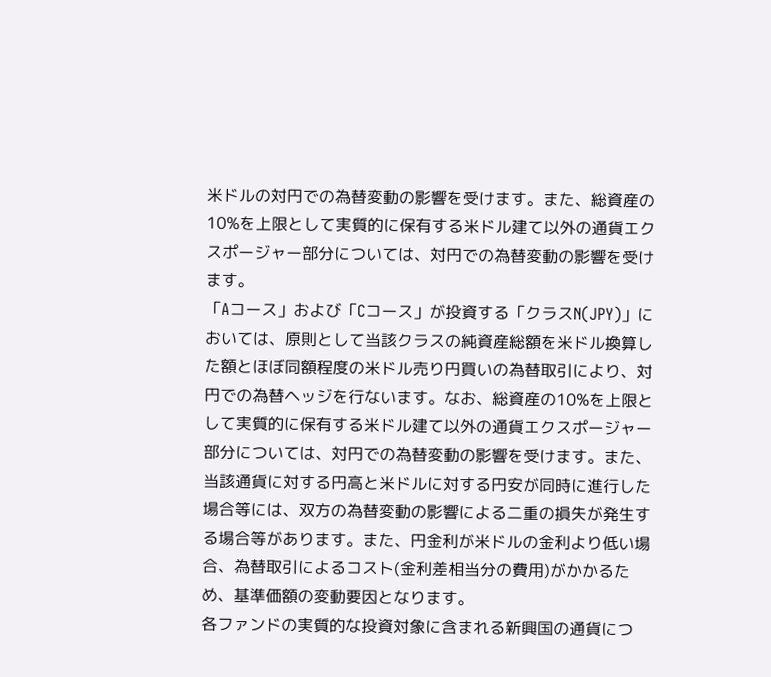米ドルの対円での為替変動の影響を受けます。また、総資産の10%を上限として実質的に保有する米ドル建て以外の通貨エクスポージャー部分については、対円での為替変動の影響を受けます。
「Aコース」および「Cコース」が投資する「クラスN(JPY)」においては、原則として当該クラスの純資産総額を米ドル換算した額とほぼ同額程度の米ドル売り円買いの為替取引により、対円での為替ヘッジを行ないます。なお、総資産の10%を上限として実質的に保有する米ドル建て以外の通貨エクスポージャー部分については、対円での為替変動の影響を受けます。また、当該通貨に対する円高と米ドルに対する円安が同時に進行した場合等には、双方の為替変動の影響による二重の損失が発生する場合等があります。また、円金利が米ドルの金利より低い場合、為替取引によるコスト(金利差相当分の費用)がかかるため、基準価額の変動要因となります。
各ファンドの実質的な投資対象に含まれる新興国の通貨につ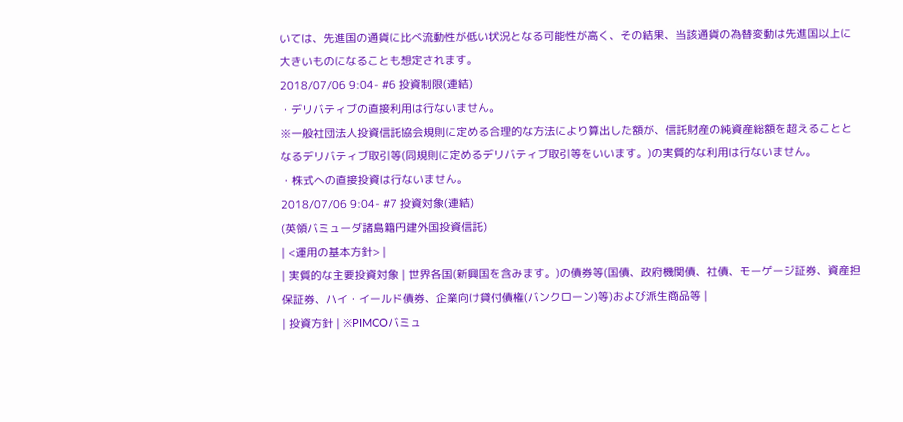いては、先進国の通貨に比べ流動性が低い状況となる可能性が高く、その結果、当該通貨の為替変動は先進国以上に大きいものになることも想定されます。
2018/07/06 9:04- #6 投資制限(連結)
・デリバティブの直接利用は行ないません。
※一般社団法人投資信託協会規則に定める合理的な方法により算出した額が、信託財産の純資産総額を超えることとなるデリバティブ取引等(同規則に定めるデリバティブ取引等をいいます。)の実質的な利用は行ないません。
・株式への直接投資は行ないません。
2018/07/06 9:04- #7 投資対象(連結)
(英領バミューダ諸島籍円建外国投資信託)
| <運用の基本方針> |
| 実質的な主要投資対象 | 世界各国(新興国を含みます。)の債券等(国債、政府機関債、社債、モーゲージ証券、資産担保証券、ハイ・イールド債券、企業向け貸付債権(バンクローン)等)および派生商品等 |
| 投資方針 | ※PIMCOバミュ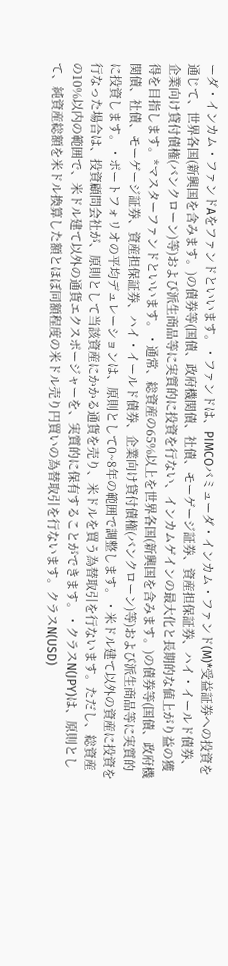ーダ・インカム・ファンドAをファンドといいます。・ファンドは、PIMCOバミューダ・インカム・ファンド(M)*受益証券への投資を通じて、世界各国(新興国を含みます。)の債券等(国債、政府機関債、社債、モーゲージ証券、資産担保証券、ハイ・イールド債券、企業向け貸付債権(バンクローン)等)および派生商品等に実質的に投資を行ない、インカムゲインの最大化と長期的な値上がり益の獲得を目指します。*マスターファンドといいます。・通常、総資産の65%以上を世界各国(新興国を含みます。)の債券等(国債、政府機関債、社債、モーゲージ証券、資産担保証券、ハイ・イールド債券、企業向け貸付債権(バンクローン)等)および派生商品等に実質的に投資します。・ポートフォリオの平均デュレーションは、原則として0~8年の範囲で調整します。・米ドル建て以外の資産に投資を行なった場合は、投資顧問会社が、原則として当該資産にかかる通貨を売り、米ドルを買う為替取引を行ないます。ただし、総資産の10%以内の範囲で、米ドル建て以外の通貨エクスポージャーを、実質的に保有することができます。・クラスN(JPY)は、原則として、純資産総額を米ドル換算した額とほぼ同額程度の米ドル売り円買いの為替取引を行ないます。クラスN(USD)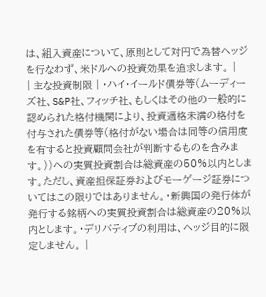は、組入資産について、原則として対円で為替ヘッジを行なわず、米ドルへの投資効果を追求します。 |
| 主な投資制限 | ・ハイ・イールド債券等(ムーディーズ社、S&P社、フィッチ社、もしくはその他の一般的に認められた格付機関により、投資適格未満の格付を付与された債券等(格付がない場合は同等の信用度を有すると投資顧問会社が判断するものを含みます。))への実質投資割合は総資産の50%以内とします。ただし、資産担保証券およびモーゲージ証券についてはこの限りではありません。・新興国の発行体が発行する銘柄への実質投資割合は総資産の20%以内とします。・デリバティブの利用は、ヘッジ目的に限定しません。 |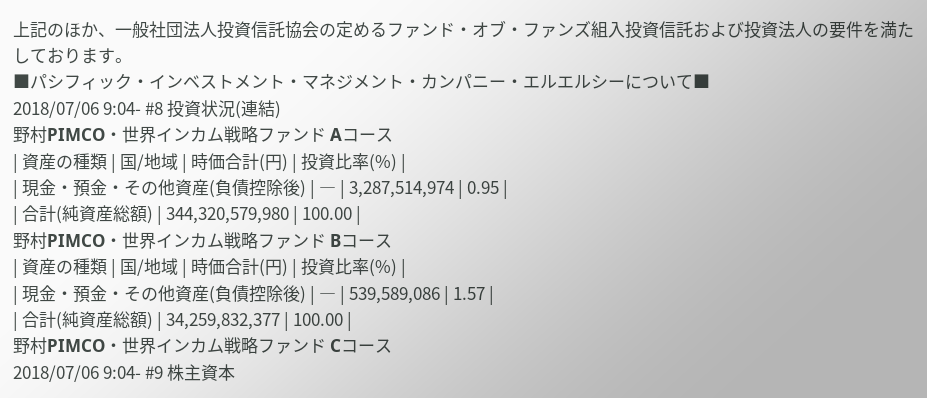上記のほか、一般社団法人投資信託協会の定めるファンド・オブ・ファンズ組入投資信託および投資法人の要件を満たしております。
■パシフィック・インベストメント・マネジメント・カンパニー・エルエルシーについて■
2018/07/06 9:04- #8 投資状況(連結)
野村PIMCO・世界インカム戦略ファンド Aコース
| 資産の種類 | 国/地域 | 時価合計(円) | 投資比率(%) |
| 現金・預金・その他資産(負債控除後) | ― | 3,287,514,974 | 0.95 |
| 合計(純資産総額) | 344,320,579,980 | 100.00 |
野村PIMCO・世界インカム戦略ファンド Bコース
| 資産の種類 | 国/地域 | 時価合計(円) | 投資比率(%) |
| 現金・預金・その他資産(負債控除後) | ― | 539,589,086 | 1.57 |
| 合計(純資産総額) | 34,259,832,377 | 100.00 |
野村PIMCO・世界インカム戦略ファンド Cコース
2018/07/06 9:04- #9 株主資本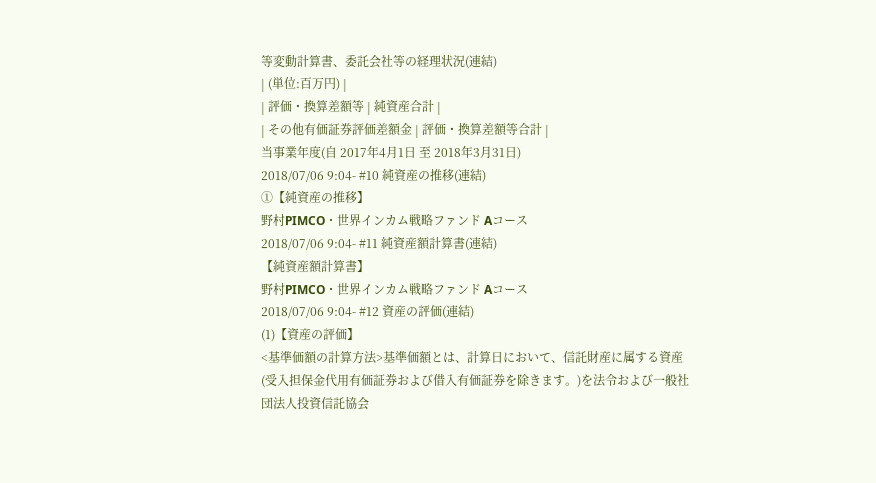等変動計算書、委託会社等の経理状況(連結)
| (単位:百万円) |
| 評価・換算差額等 | 純資産合計 |
| その他有価証券評価差額金 | 評価・換算差額等合計 |
当事業年度(自 2017年4月1日 至 2018年3月31日)
2018/07/06 9:04- #10 純資産の推移(連結)
①【純資産の推移】
野村PIMCO・世界インカム戦略ファンド Aコース
2018/07/06 9:04- #11 純資産額計算書(連結)
【純資産額計算書】
野村PIMCO・世界インカム戦略ファンド Aコース
2018/07/06 9:04- #12 資産の評価(連結)
(1)【資産の評価】
<基準価額の計算方法>基準価額とは、計算日において、信託財産に属する資産(受入担保金代用有価証券および借入有価証券を除きます。)を法令および一般社団法人投資信託協会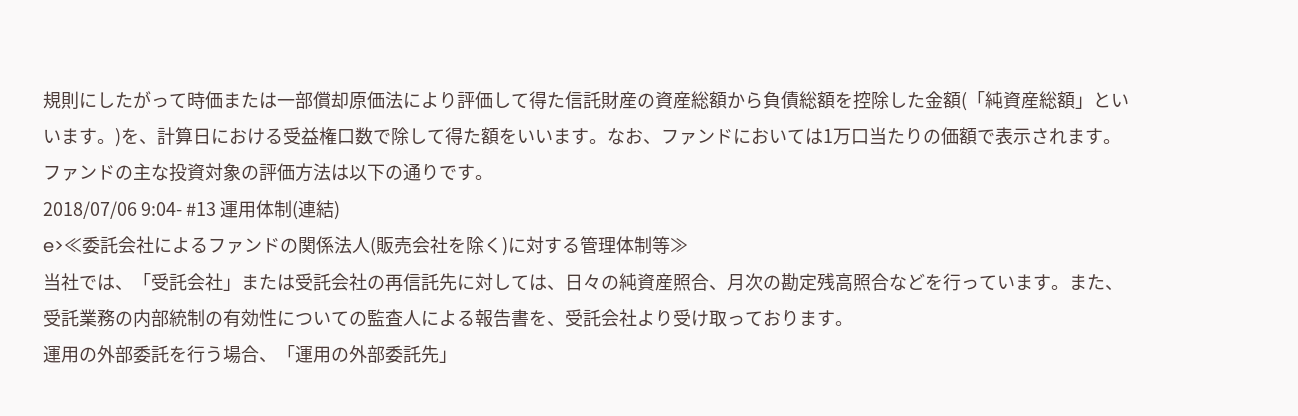規則にしたがって時価または一部償却原価法により評価して得た信託財産の資産総額から負債総額を控除した金額(「純資産総額」といいます。)を、計算日における受益権口数で除して得た額をいいます。なお、ファンドにおいては1万口当たりの価額で表示されます。
ファンドの主な投資対象の評価方法は以下の通りです。
2018/07/06 9:04- #13 運用体制(連結)
e>≪委託会社によるファンドの関係法人(販売会社を除く)に対する管理体制等≫
当社では、「受託会社」または受託会社の再信託先に対しては、日々の純資産照合、月次の勘定残高照合などを行っています。また、受託業務の内部統制の有効性についての監査人による報告書を、受託会社より受け取っております。
運用の外部委託を行う場合、「運用の外部委託先」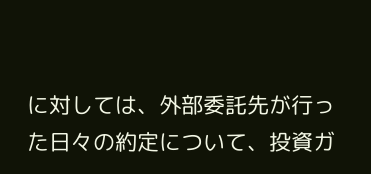に対しては、外部委託先が行った日々の約定について、投資ガ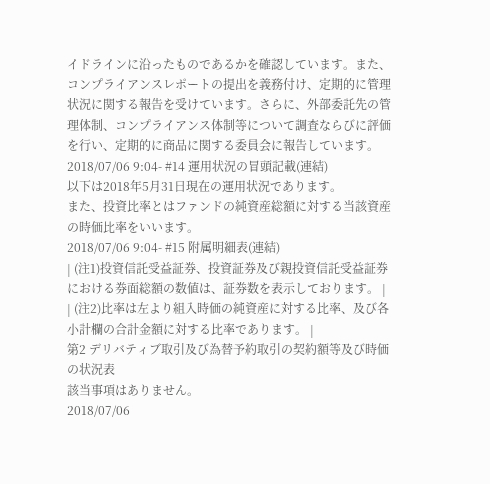イドラインに沿ったものであるかを確認しています。また、コンプライアンスレポートの提出を義務付け、定期的に管理状況に関する報告を受けています。さらに、外部委託先の管理体制、コンプライアンス体制等について調査ならびに評価を行い、定期的に商品に関する委員会に報告しています。
2018/07/06 9:04- #14 運用状況の冒頭記載(連結)
以下は2018年5月31日現在の運用状況であります。
また、投資比率とはファンドの純資産総額に対する当該資産の時価比率をいいます。
2018/07/06 9:04- #15 附属明細表(連結)
| (注1)投資信託受益証券、投資証券及び親投資信託受益証券における券面総額の数値は、証券数を表示しております。 |
| (注2)比率は左より組入時価の純資産に対する比率、及び各小計欄の合計金額に対する比率であります。 |
第2 デリバティブ取引及び為替予約取引の契約額等及び時価の状況表
該当事項はありません。
2018/07/06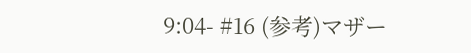9:04- #16 (参考)マザー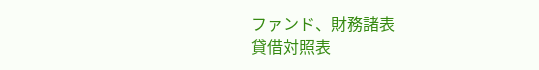ファンド、財務諸表
貸借対照表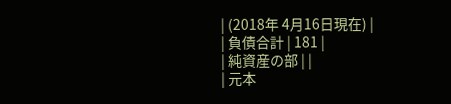| (2018年 4月16日現在) |
| 負債合計 | 181 |
| 純資産の部 | |
| 元本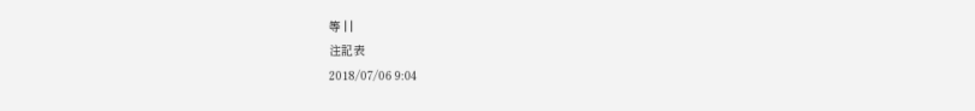等 | |
注記表
2018/07/06 9:04